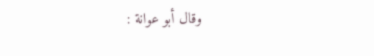وقال أبو عوانة :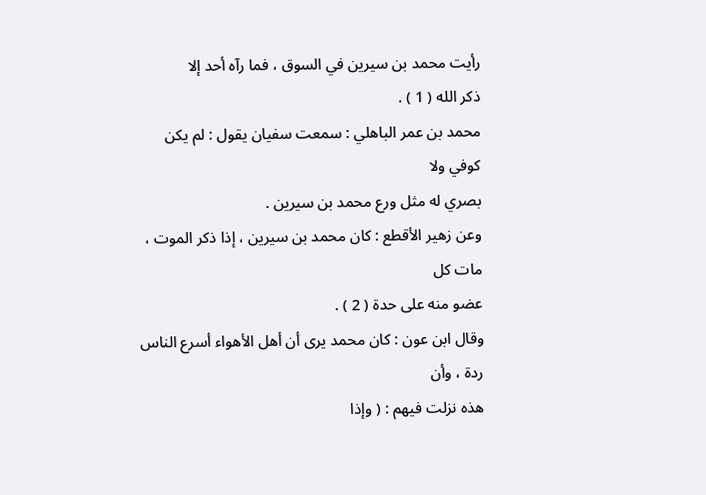رأيت محمد بن سيرين في السوق ، فما رآه أحد إلا
ذكر الله ( 1 ) .
محمد بن عمر الباهلي : سمعت سفيان يقول : لم يكن كوفي ولا
بصري له مثل ورع محمد بن سيرين .
وعن زهير الأقطع : كان محمد بن سيرين ، إذا ذكر الموت ، مات كل
عضو منه على حدة ( 2 ) .
وقال ابن عون : كان محمد يرى أن أهل الأهواء أسرع الناس ردة ، وأن
هذه نزلت فيهم : ( وإذا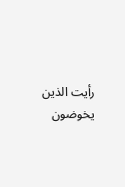رأيت الذين يخوضون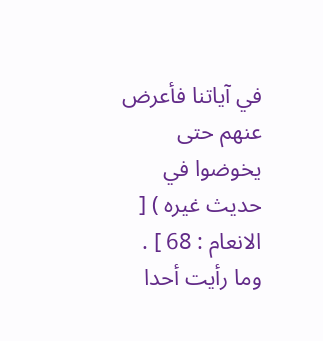في آياتنا فأعرض عنهم حتى
يخوضوا في حديث غيره ) [ الانعام : 68 ] .
وما رأيت أحدا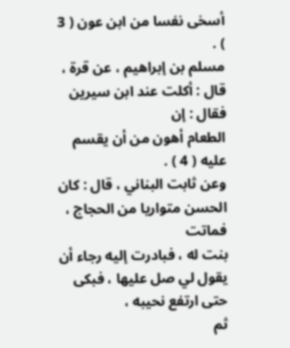أسخى نفسا من ابن عون ( 3 ) .
مسلم بن إبراهيم ، عن قرة ، قال : أكلت عند ابن سيرين فقال : إن
الطعام أهون من أن يقسم عليه ( 4 ) .
وعن ثابت البناني ، قال : كان الحسن متواريا من الحجاج ، فماتت
بنت له ، فبادرت إليه رجاء أن يقول لي صل عليها ، فبكى حتى ارتفع نحيبه ،
ثم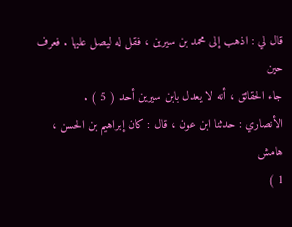قال لي : اذهب إلى محمد بن سيرين ، فقل له ليصل عليها . فعرف حين
جاء الحقائق ، أنه لا يعدل بابن سيرين أحد ( 5 ) .
الأنصاري : حدثنا ابن عون ، قال : كان إبراهيم بن الحسن ،
هامش
1 )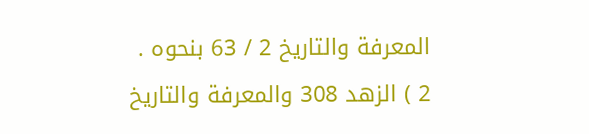المعرفة والتاريخ 2 / 63 بنحوه .
2 ) الزهد 308 والمعرفة والتاريخ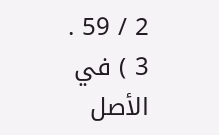2 / 59 .
3 ) في الأصل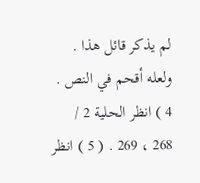لم يذكر قائل هذا . ولعله أقحم في النص .
4 ) انظر الحلية 2 / 268 ، 269 . ( 5 ) انظر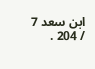ابن سعد 7 / 204 .